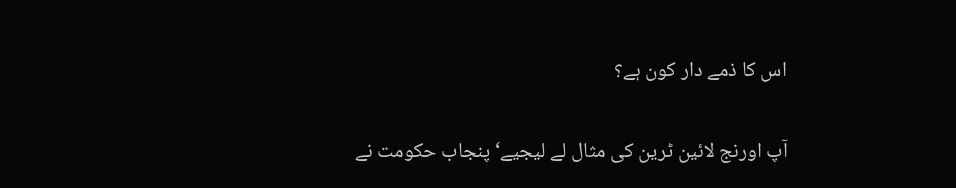اس کا ذمے دار کون ہے؟

آپ اورنج لائین ٹرین کی مثال لے لیجیے‘ پنجاب حکومت نے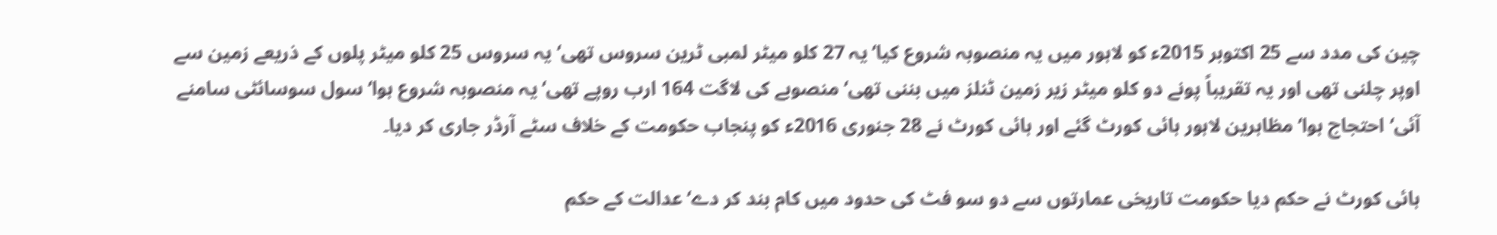چین کی مدد سے 25 اکتوبر 2015ء کو لاہور میں یہ منصوبہ شروع کیا‘ یہ 27 کلو میٹر لمبی ٹرین سروس تھی‘ یہ سروس 25 کلو میٹر پلوں کے ذریعے زمین سے اوپر چلنی تھی اور یہ تقریباً پونے دو کلو میٹر زیر زمین ٹنلز میں بننی تھی‘ منصوبے کی لاگت 164 ارب روپے تھی‘ یہ منصوبہ شروع ہوا‘ سول سوسائٹی سامنے آئی‘ احتجاج ہوا‘ مظاہرین لاہور ہائی کورٹ گئے اور ہائی کورٹ نے 28 جنوری 2016ء کو پنجاب حکومت کے خلاف سٹے آرڈر جاری کر دیا۔

ہائی کورٹ نے حکم دیا حکومت تاریخی عمارتوں سے دو سو فٹ کی حدود میں کام بند کر دے‘ عدالت کے حکم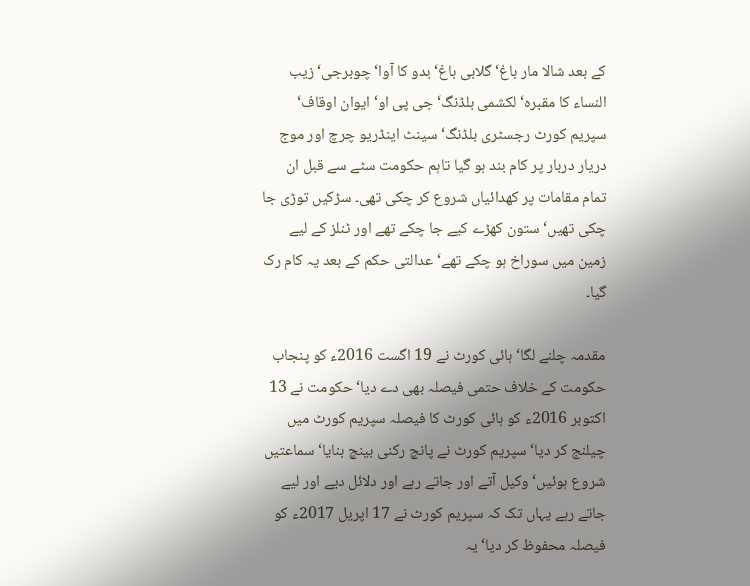کے بعد شالا مار باغ‘ گلابی باغ‘ بدو کا آوا‘ چوبرجی‘ زیب النساء کا مقبرہ‘ لکشمی بلڈنگ‘ جی پی او‘ ایوان اوقاف‘ سپریم کورٹ رجسٹری بلڈنگ‘ سینٹ اینڈریو چرچ اور موج دریار دربار پر کام بند ہو گیا تاہم حکومت سٹے سے قبل ان تمام مقامات پر کھدائیاں شروع کر چکی تھی۔ سڑکیں توڑی جا چکی تھیں‘ ستون کھڑے کیے جا چکے تھے اور ٹنلز کے لیے زمین میں سوراخ ہو چکے تھے‘ عدالتی حکم کے بعد یہ کام رک گیا۔

مقدمہ چلنے لگا‘ ہائی کورٹ نے 19 اگست 2016ء کو پنجاب حکومت کے خلاف حتمی فیصلہ بھی دے دیا‘ حکومت نے 13 اکتوبر 2016ء کو ہائی کورٹ کا فیصلہ سپریم کورٹ میں چیلنج کر دیا‘ سپریم کورٹ نے پانچ رکنی بینچ بنایا‘ سماعتیں شروع ہوئیں‘ وکیل آتے اور جاتے رہے اور دلائل دیے اور لیے جاتے رہے یہاں تک کہ سپریم کورٹ نے 17 اپریل 2017ء کو فیصلہ محفوظ کر دیا‘ یہ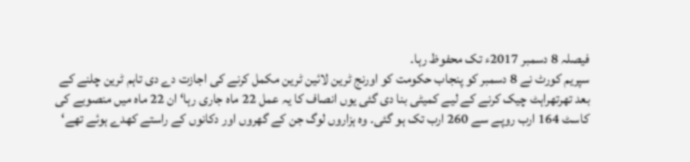فیصلہ 8 دسمبر 2017ء تک محفوظ رہا۔
سپریم کورٹ نے 8 دسمبر کو پنجاب حکومت کو اورنج ٹرین لائین ٹرین مکمل کرنے کی اجازت دے دی تاہم ٹرین چلنے کے بعد تھرتھراہٹ چیک کرنے کے لیے کمیٹی بنا دی گئی یوں انصاف کا یہ عمل 22 ماہ جاری رہا‘ ان 22 ماہ میں منصوبے کی کاسٹ 164 ارب روپے سے 260 ارب تک ہو گئی۔ وہ ہزاروں لوگ جن کے گھروں اور دکانوں کے راستے کھدے ہوئے تھے‘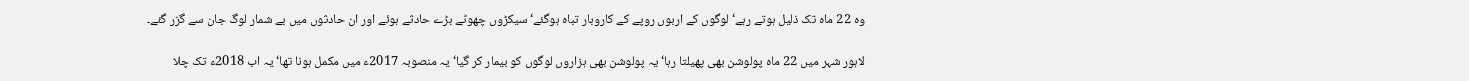وہ 22 ماہ تک ذلیل ہوتے رہے‘ لوگوں کے اربوں روپے کے کاروبار تباہ ہوگئے‘ سیکڑوں چھوٹے بڑے حادثے ہوئے اور ان حادثوں میں بے شمار لوگ جان سے گزر گئے۔

لاہور شہر میں 22 ماہ پولوشن بھی پھیلتا رہا‘ یہ پولوشن بھی ہزاروں لوگوں کو بیمار کر گیا‘ یہ منصوبہ 2017ء میں مکمل ہونا تھا‘ یہ اب 2018ء تک چلا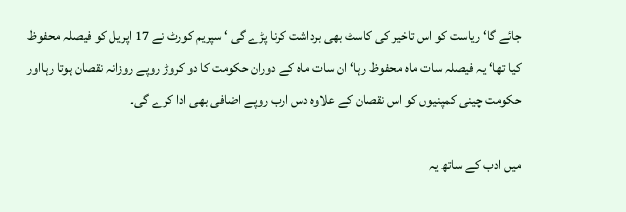جائے گا‘ ریاست کو اس تاخیر کی کاسٹ بھی برداشت کرنا پڑے گی ‘ سپریم کورٹ نے 17 اپریل کو فیصلہ محفوظ کیا تھا‘ یہ فیصلہ سات ماہ محفوظ رہا‘ ان سات ماہ کے دوران حکومت کا دو کروڑ روپے روزانہ نقصان ہوتا رہااور حکومت چینی کمپنیوں کو اس نقصان کے علاوہ دس ارب روپے اضافی بھی ادا کرے گی۔

میں ادب کے ساتھ یہ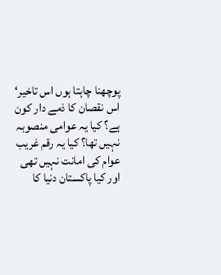پوچھنا چاہتا ہوں اس تاخیر‘ اس نقصان کا ذمے دار کون ہے؟ کیا یہ عوامی منصوبہ نہیں تھا؟ کیا یہ رقم غریب عوام کی امانت نہیں تھی اور کیا پاکستان دنیا کا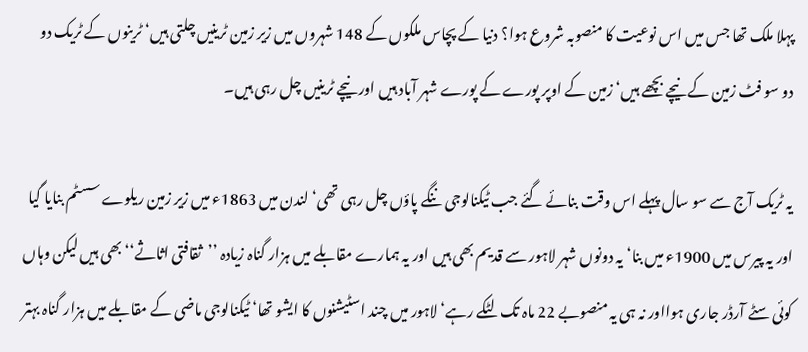پہلا ملک تھا جس میں اس نوعیت کا منصوبہ شروع ہوا؟ دنیا کے پچاس ملکوں کے 148 شہروں میں زیر زمین ٹرینیں چلتی ہیں‘ ٹرینوں کے ٹریک دو دو سو فٹ زمین کے نیچے بچھے ہیں‘ زمین کے اوپر پورے کے پورے شہر آباد ہیں اور نیچے ٹرینیں چل رہی ہیں۔

یہ ٹریک آج سے سو سال پہلے اس وقت بنائے گئے جب ٹیکنالوجی ننگے پاؤں چل رہی تھی‘ لندن میں 1863ء میں زیر زمین ریلوے سسٹم بنایا گیا اور یہ پیرس میں 1900ء میں بنا‘ یہ دونوں شہر لاہور سے قدیم بھی ہیں اور یہ ہمارے مقابلے میں ہزار گناہ زیادہ ’’ثقافتی اثاثے‘‘ بھی ہیں لیکن وہاں کوئی سٹے آرڈر جاری ہوااور نہ ہی یہ منصوبے 22 ماہ تک لٹکے رہے‘ لاہور میں چند اسٹیشنوں کا ایشو تھا‘ ٹیکنالوجی ماضی کے مقابلے میں ہزار گناہ بہتر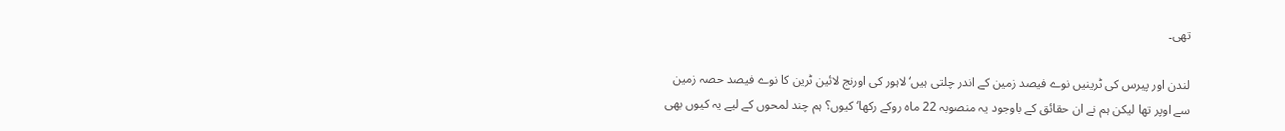تھی۔

لندن اور پیرس کی ٹرینیں نوے فیصد زمین کے اندر چلتی ہیں‘ لاہور کی اورنج لائین ٹرین کا نوے فیصد حصہ زمین سے اوپر تھا لیکن ہم نے ان حقائق کے باوجود یہ منصوبہ 22 ماہ روکے رکھا‘ کیوں؟ ہم چند لمحوں کے لیے یہ کیوں بھی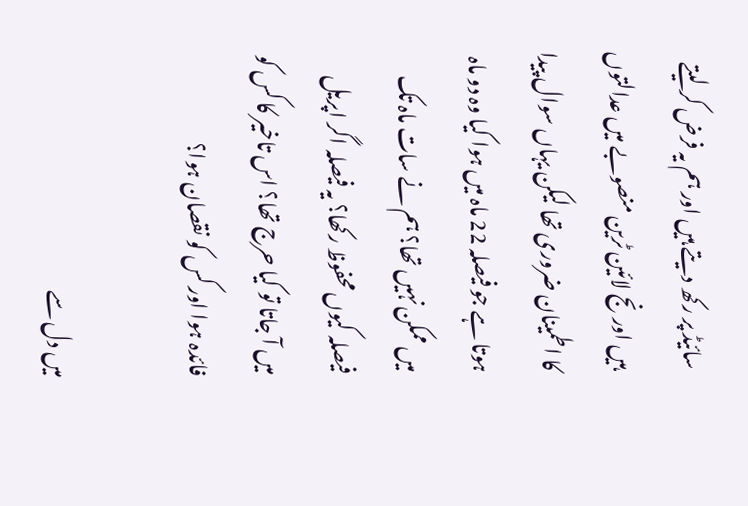سائیڈ پر رکھ دیتے ہیں اور ہم یہ فرض کر لیتے ہیں اورنج لائین ٹرین منصوبے میں عدالتوں کا اطمینان ضروری تھا لیکن یہاں سوال پیدا ہوتا ہے جو فیصلہ 22 ماہ میں ہوا کیا وہ دو ماہ میں ممکن نہیں تھا؟ ہم نے سات ماہ تک فیصلہ کیوں محفوظ رکھا؟ یہ فیصلہ اگر اپریل میں آ جاتا تو کیا حرج تھا؟ اس تاخیر کا کس کو فائدہ ہوا اور کس کو نقصان ہوا؟

میں دل سے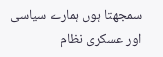سمجھتا ہوں ہمارے سیاسی اور عسکری نظام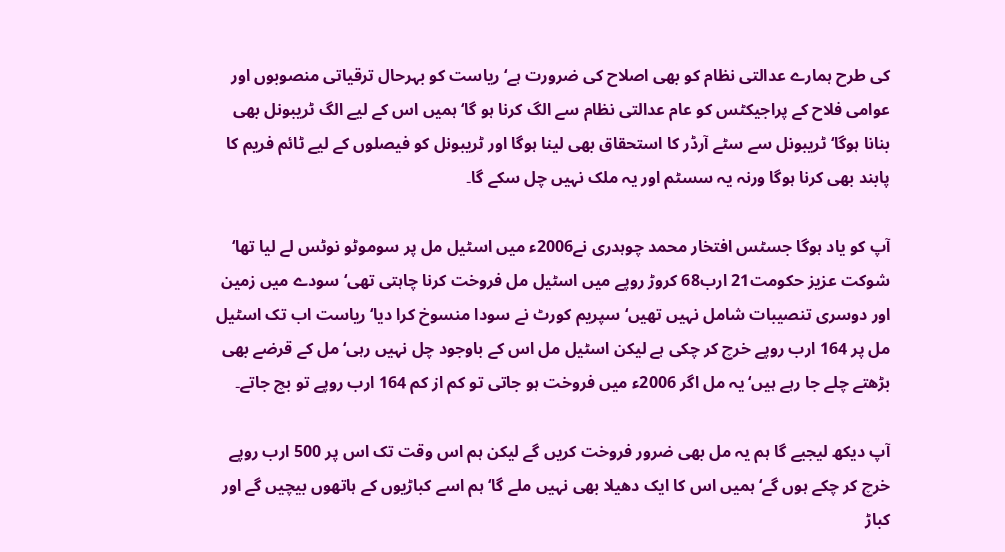کی طرح ہمارے عدالتی نظام کو بھی اصلاح کی ضرورت ہے‘ ریاست کو بہرحال ترقیاتی منصوبوں اور عوامی فلاح کے پراجیکٹس کو عام عدالتی نظام سے الگ کرنا ہو گا‘ ہمیں اس کے لیے الگ ٹریبونل بھی بنانا ہوگا‘ ٹریبونل سے سٹے آرڈر کا استحقاق بھی لینا ہوگا اور ٹریبونل کو فیصلوں کے لیے ٹائم فریم کا پابند بھی کرنا ہوگا ورنہ یہ سسٹم اور یہ ملک نہیں چل سکے گا۔

آپ کو یاد ہوگا جسٹس افتخار محمد چوہدری نے2006ء میں اسٹیل مل پر سوموٹو نوٹس لے لیا تھا‘ شوکت عزیز حکومت21 ارب68 کروڑ روپے میں اسٹیل مل فروخت کرنا چاہتی تھی‘ سودے میں زمین اور دوسری تنصیبات شامل نہیں تھیں‘ سپریم کورٹ نے سودا منسوخ کرا دیا‘ ریاست اب تک اسٹیل مل پر 164 ارب روپے خرچ کر چکی ہے لیکن اسٹیل مل اس کے باوجود چل نہیں رہی‘ مل کے قرضے بھی بڑھتے چلے جا رہے ہیں‘یہ مل اگر 2006ء میں فروخت ہو جاتی تو کم از کم 164 ارب روپے تو بچ جاتے۔

آپ دیکھ لیجیے گا ہم یہ مل بھی ضرور فروخت کریں گے لیکن ہم اس وقت تک اس پر 500 ارب روپے خرچ کر چکے ہوں گے‘ ہمیں اس کا ایک دھیلا بھی نہیں ملے گا‘ ہم اسے کباڑیوں کے ہاتھوں بیچیں گے اور کباڑ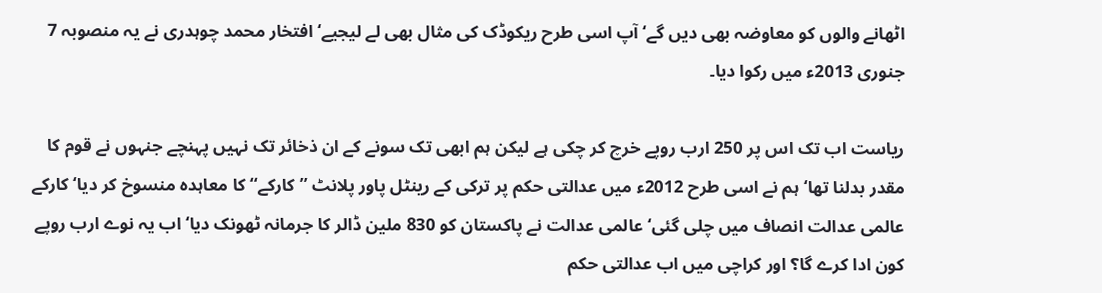اٹھانے والوں کو معاوضہ بھی دیں گے‘ آپ اسی طرح ریکوڈک کی مثال بھی لے لیجیے‘ افتخار محمد چوہدری نے یہ منصوبہ 7 جنوری 2013ء میں رکوا دیا۔

ریاست اب تک اس پر 250 ارب روپے خرچ کر چکی ہے لیکن ہم ابھی تک سونے کے ان ذخائر تک نہیں پہنچے جنہوں نے قوم کا مقدر بدلنا تھا‘ ہم نے اسی طرح 2012ء میں عدالتی حکم پر ترکی کے رینٹل پاور پلانٹ ’’کارکے‘‘ کا معاہدہ منسوخ کر دیا‘ کارکے عالمی عدالت انصاف میں چلی گئی‘ عالمی عدالت نے پاکستان کو 830 ملین ڈالر کا جرمانہ ٹھونک دیا‘ اب یہ نوے ارب روپے کون ادا کرے گا؟ اور کراچی میں اب عدالتی حکم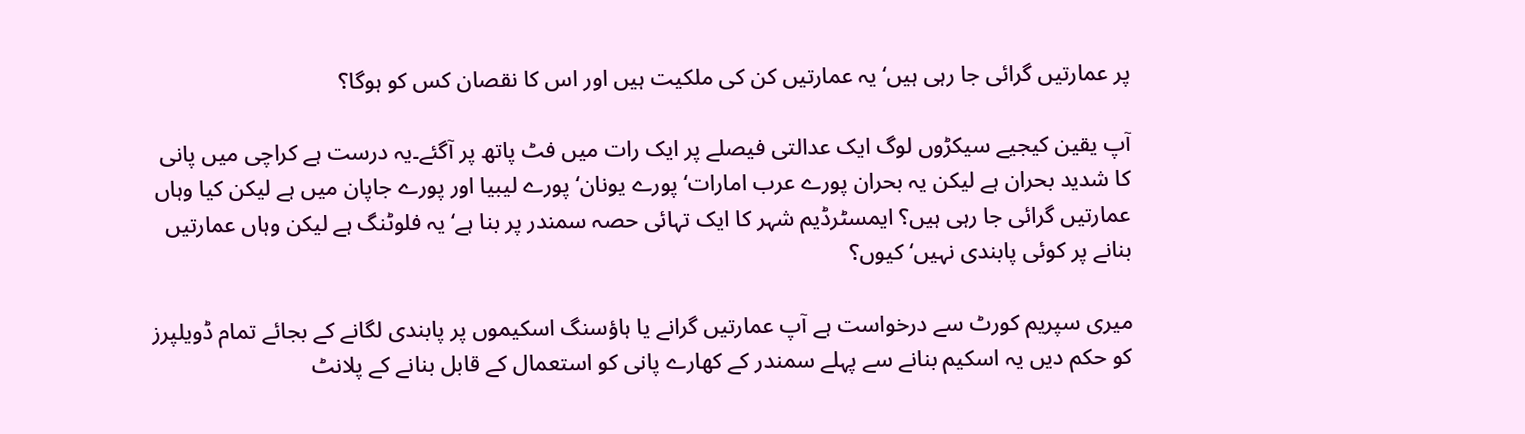پر عمارتیں گرائی جا رہی ہیں‘ یہ عمارتیں کن کی ملکیت ہیں اور اس کا نقصان کس کو ہوگا؟

آپ یقین کیجیے سیکڑوں لوگ ایک عدالتی فیصلے پر ایک رات میں فٹ پاتھ پر آگئے۔یہ درست ہے کراچی میں پانی کا شدید بحران ہے لیکن یہ بحران پورے عرب امارات‘ پورے یونان‘ پورے لیبیا اور پورے جاپان میں ہے لیکن کیا وہاں عمارتیں گرائی جا رہی ہیں؟ ایمسٹرڈیم شہر کا ایک تہائی حصہ سمندر پر بنا ہے‘ یہ فلوٹنگ ہے لیکن وہاں عمارتیں بنانے پر کوئی پابندی نہیں‘ کیوں؟

میری سپریم کورٹ سے درخواست ہے آپ عمارتیں گرانے یا ہاؤسنگ اسکیموں پر پابندی لگانے کے بجائے تمام ڈویلپرز کو حکم دیں یہ اسکیم بنانے سے پہلے سمندر کے کھارے پانی کو استعمال کے قابل بنانے کے پلانٹ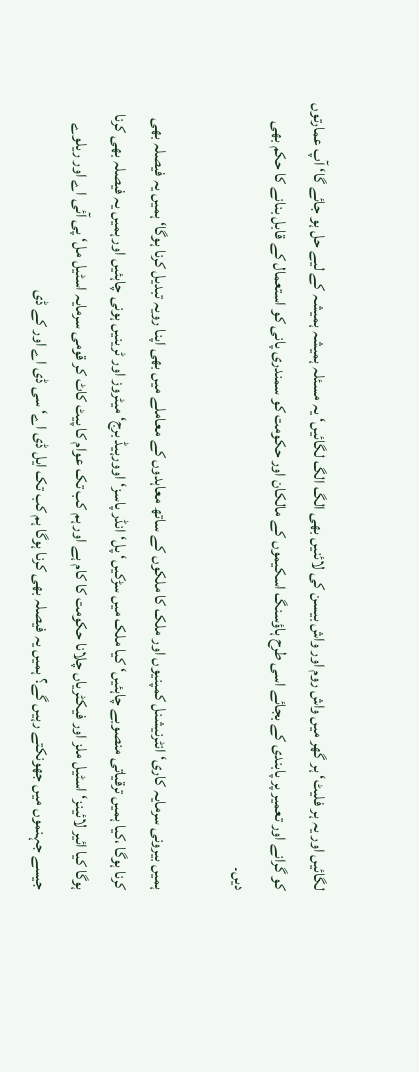لگائیں اور یہ ہر فلیٹ‘ ہر گھر میں واش روم اور واش بیسن کی لائنیں بھی الگ الگ لگائیں‘ یہ مسئلہ ہمیشہ ہمیشہ کے لیے حل ہو جائے گا‘ آپ عمارتوں کو گرانے اور تعمیر پر پابندی کے بجائے اسی طرح ہاؤسنگ اسکیموں کے مالکان اور حکومت کو سمندری پانی کو استعمال کے قابل بنانے کا حکم بھی دیں۔

ہمیں بیرونی سرمایہ کاری‘ انٹرنیشنل کمپنیوں اور ملک کا ملکوں کے ساتھ معاہدوں کے معاملے میں بھی اپنا رویہ تبدیل کرنا ہوگا‘ ہمیں یہ فیصلہ بھی کرنا ہوگا ،کیا ہمیں ترقیاتی منصوبے چاہئیں‘ کیا ملک میں سڑکیں‘ پل‘ انڈر پاسز‘ اوورہیڈ برج‘ میٹروز اور ٹرینیں ہونی چاہئیں اور ہمیں یہ فیصلہ بھی کرنا ہوگا کیا ائیر لائینز‘ اسٹیل ملز اور فیکٹریاں چلانا حکومت کا کام ہے اور ہم کب تک عوام کا پیٹ کاٹ کر قومی سرمایہ اسٹیل مل‘ پی آئی اے اور ریلوے جیسے جہنموں میں جھونکتے رہیں گے؟ ہمیں یہ فیصلہ بھی کرنا ہوگا ہم کب تک ایل ڈی اے‘ سی ڈی اے اور کے ڈی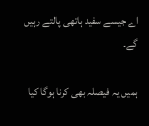اے جیسے سفید ہاتھی پالتے رہیں گے۔

ہمیں یہ فیصلہ بھی کرنا ہوگا کیا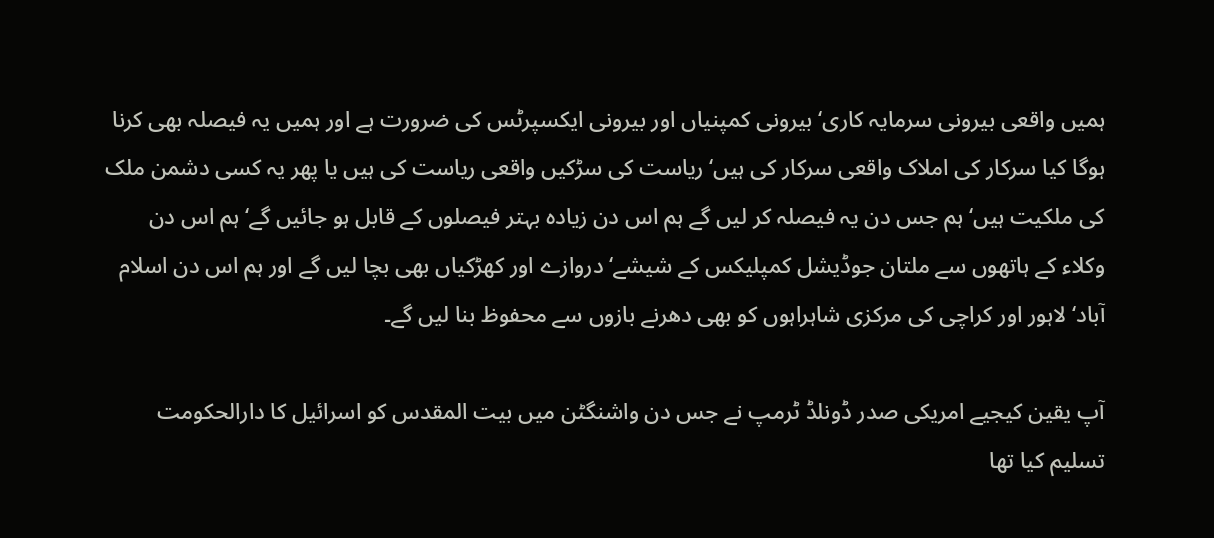ہمیں واقعی بیرونی سرمایہ کاری‘ بیرونی کمپنیاں اور بیرونی ایکسپرٹس کی ضرورت ہے اور ہمیں یہ فیصلہ بھی کرنا ہوگا کیا سرکار کی املاک واقعی سرکار کی ہیں‘ ریاست کی سڑکیں واقعی ریاست کی ہیں یا پھر یہ کسی دشمن ملک کی ملکیت ہیں‘ ہم جس دن یہ فیصلہ کر لیں گے ہم اس دن زیادہ بہتر فیصلوں کے قابل ہو جائیں گے‘ ہم اس دن وکلاء کے ہاتھوں سے ملتان جوڈیشل کمپلیکس کے شیشے‘ دروازے اور کھڑکیاں بھی بچا لیں گے اور ہم اس دن اسلام آباد‘ لاہور اور کراچی کی مرکزی شاہراہوں کو بھی دھرنے بازوں سے محفوظ بنا لیں گے۔

آپ یقین کیجیے امریکی صدر ڈونلڈ ٹرمپ نے جس دن واشنگٹن میں بیت المقدس کو اسرائیل کا دارالحکومت تسلیم کیا تھا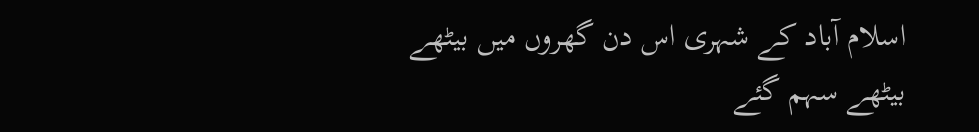اسلام آباد کے شہری اس دن گھروں میں بیٹھے بیٹھے سہم گئے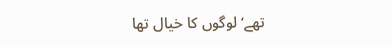تھے‘ لوگوں کا خیال تھا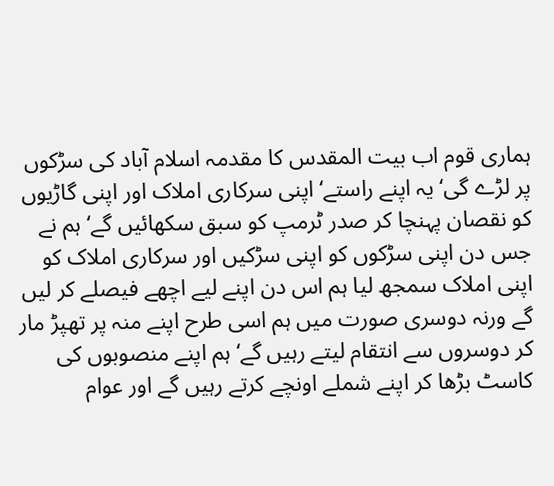ہماری قوم اب بیت المقدس کا مقدمہ اسلام آباد کی سڑکوں پر لڑے گی‘ یہ اپنے راستے‘ اپنی سرکاری املاک اور اپنی گاڑیوں کو نقصان پہنچا کر صدر ٹرمپ کو سبق سکھائیں گے‘ ہم نے جس دن اپنی سڑکوں کو اپنی سڑکیں اور سرکاری املاک کو اپنی املاک سمجھ لیا ہم اس دن اپنے لیے اچھے فیصلے کر لیں گے ورنہ دوسری صورت میں ہم اسی طرح اپنے منہ پر تھپڑ مار کر دوسروں سے انتقام لیتے رہیں گے‘ ہم اپنے منصوبوں کی کاسٹ بڑھا کر اپنے شملے اونچے کرتے رہیں گے اور عوام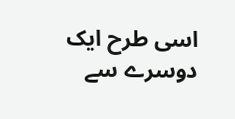اسی طرح ایک دوسرے سے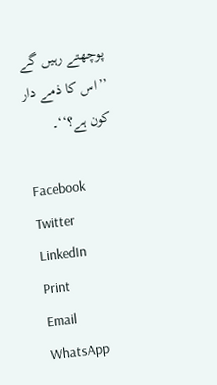پوچھتے رہیں گے ’’اس کا ذمے دار کون ہے؟‘‘۔

Facebook
Twitter
LinkedIn
Print
Email
WhatsApp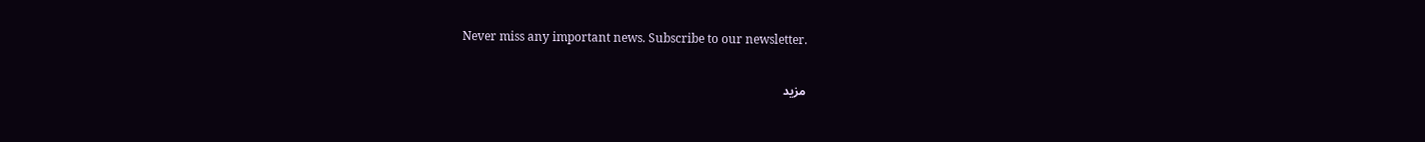Never miss any important news. Subscribe to our newsletter.

مزید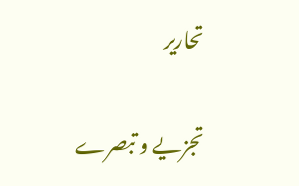تحاریر

تجزیے و تبصرے